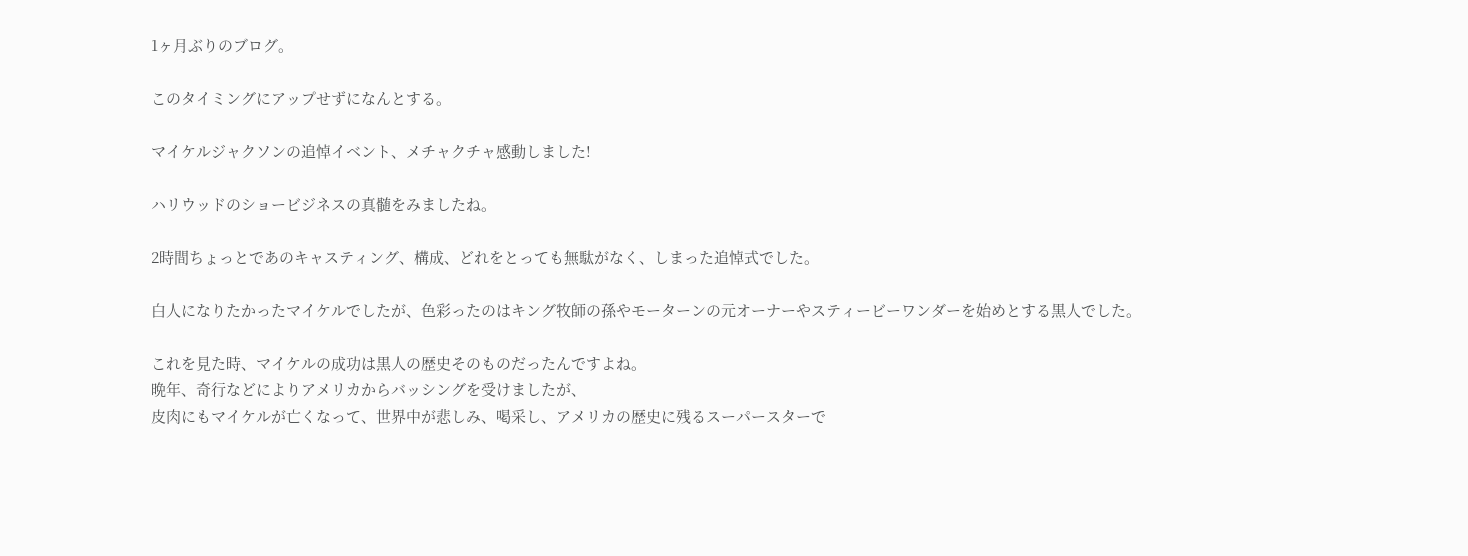1ヶ月ぶりのブログ。

このタイミングにアップせずになんとする。

マイケルジャクソンの追悼イベント、メチャクチャ感動しました!

ハリウッドのショービジネスの真髄をみましたね。

2時間ちょっとであのキャスティング、構成、どれをとっても無駄がなく、しまった追悼式でした。

白人になりたかったマイケルでしたが、色彩ったのはキング牧師の孫やモーターンの元オーナーやスティービーワンダーを始めとする黒人でした。

これを見た時、マイケルの成功は黒人の歴史そのものだったんですよね。
晩年、奇行などによりアメリカからバッシングを受けましたが、
皮肉にもマイケルが亡くなって、世界中が悲しみ、喝采し、アメリカの歴史に残るスーパースターで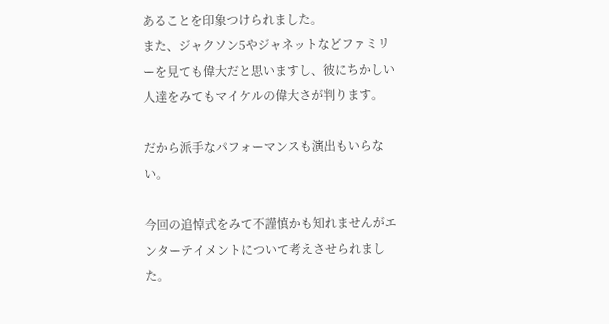あることを印象つけられました。
また、ジャクソン5やジャネットなどファミリーを見ても偉大だと思いますし、彼にちかしい人達をみてもマイケルの偉大さが判ります。

だから派手なパフォーマンスも演出もいらない。

今回の追悼式をみて不謹慎かも知れませんがエンターテイメントについて考えさせられました。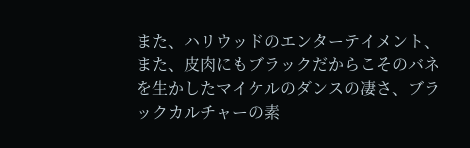また、ハリウッドのエンターテイメント、また、皮肉にもブラックだからこそのバネを生かしたマイケルのダンスの凄さ、ブラックカルチャーの素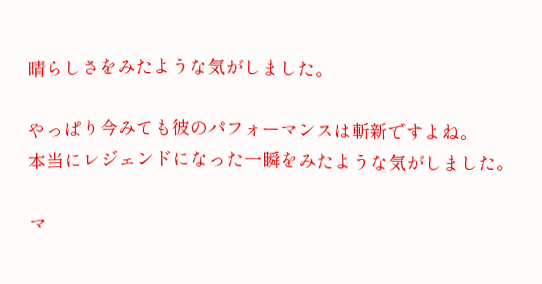晴らしさをみたような気がしました。

やっぱり今みても彼のパフォーマンスは斬新ですよね。
本当にレジェンドになった一瞬をみたような気がしました。

マ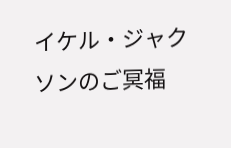イケル・ジャクソンのご冥福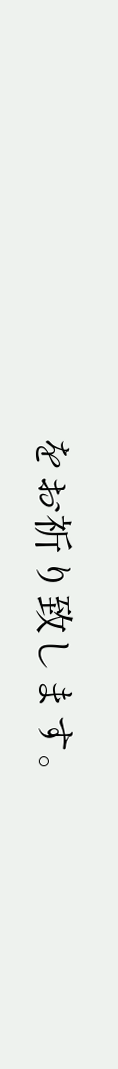をお祈り致します。